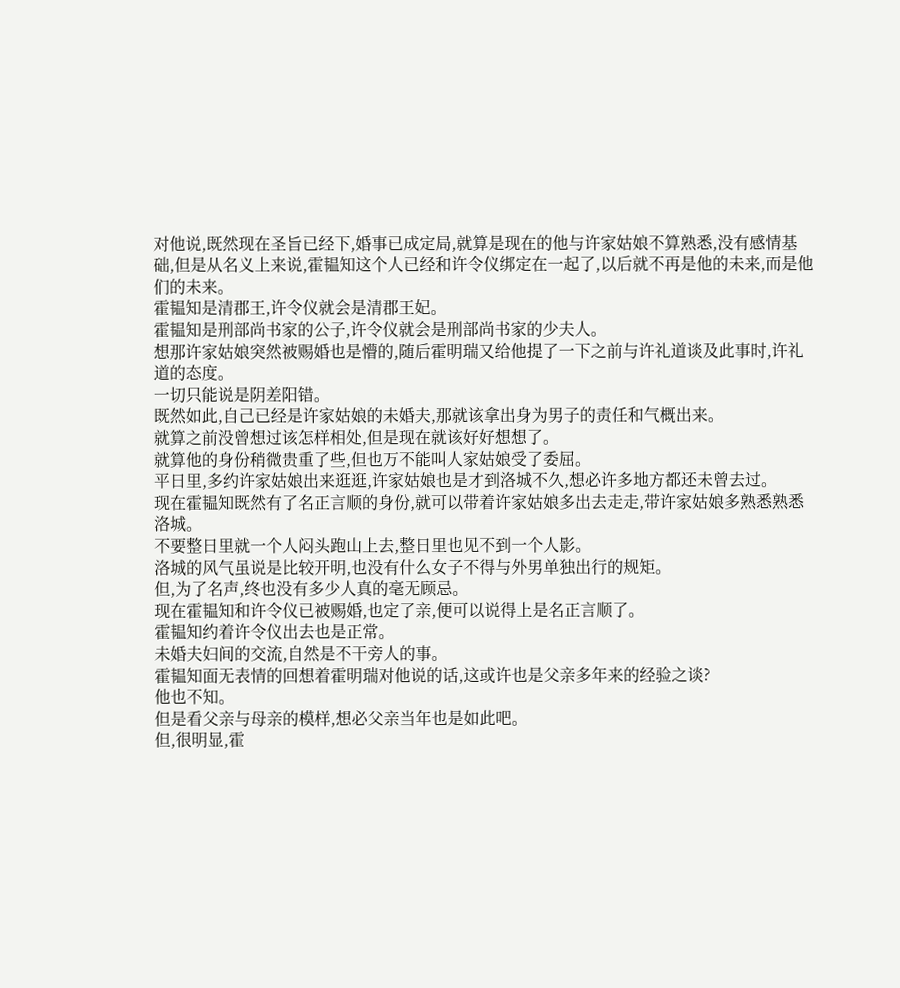对他说,既然现在圣旨已经下,婚事已成定局,就算是现在的他与许家姑娘不算熟悉,没有感情基础,但是从名义上来说,霍韫知这个人已经和许令仪绑定在一起了,以后就不再是他的未来,而是他们的未来。
霍韫知是清郡王,许令仪就会是清郡王妃。
霍韫知是刑部尚书家的公子,许令仪就会是刑部尚书家的少夫人。
想那许家姑娘突然被赐婚也是懵的,随后霍明瑞又给他提了一下之前与许礼道谈及此事时,许礼道的态度。
一切只能说是阴差阳错。
既然如此,自己已经是许家姑娘的未婚夫,那就该拿出身为男子的责任和气概出来。
就算之前没曾想过该怎样相处,但是现在就该好好想想了。
就算他的身份稍微贵重了些,但也万不能叫人家姑娘受了委屈。
平日里,多约许家姑娘出来逛逛,许家姑娘也是才到洛城不久,想必许多地方都还未曾去过。
现在霍韫知既然有了名正言顺的身份,就可以带着许家姑娘多出去走走,带许家姑娘多熟悉熟悉洛城。
不要整日里就一个人闷头跑山上去,整日里也见不到一个人影。
洛城的风气虽说是比较开明,也没有什么女子不得与外男单独出行的规矩。
但,为了名声,终也没有多少人真的毫无顾忌。
现在霍韫知和许令仪已被赐婚,也定了亲,便可以说得上是名正言顺了。
霍韫知约着许令仪出去也是正常。
未婚夫妇间的交流,自然是不干旁人的事。
霍韫知面无表情的回想着霍明瑞对他说的话,这或许也是父亲多年来的经验之谈?
他也不知。
但是看父亲与母亲的模样,想必父亲当年也是如此吧。
但,很明显,霍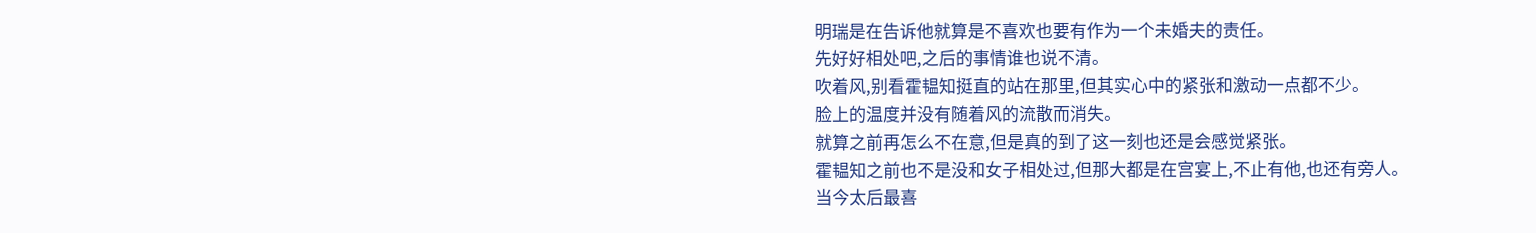明瑞是在告诉他就算是不喜欢也要有作为一个未婚夫的责任。
先好好相处吧,之后的事情谁也说不清。
吹着风,别看霍韫知挺直的站在那里,但其实心中的紧张和激动一点都不少。
脸上的温度并没有随着风的流散而消失。
就算之前再怎么不在意,但是真的到了这一刻也还是会感觉紧张。
霍韫知之前也不是没和女子相处过,但那大都是在宫宴上,不止有他,也还有旁人。
当今太后最喜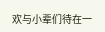欢与小辈们待在一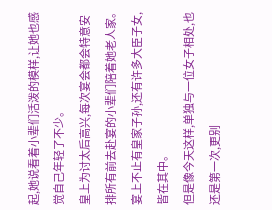起,她说看着小辈们活泼的模样,让她也感觉自己年轻了不少。
皇上为讨太后高兴,每次宴会都会特意安排所有前去赴宴的小辈们陪着她老人家。
宴上不止有皇家子孙,还有许多大臣子女,皆在其中。
但是像今天这样,单独与一位女子相处,也还是第一次,更别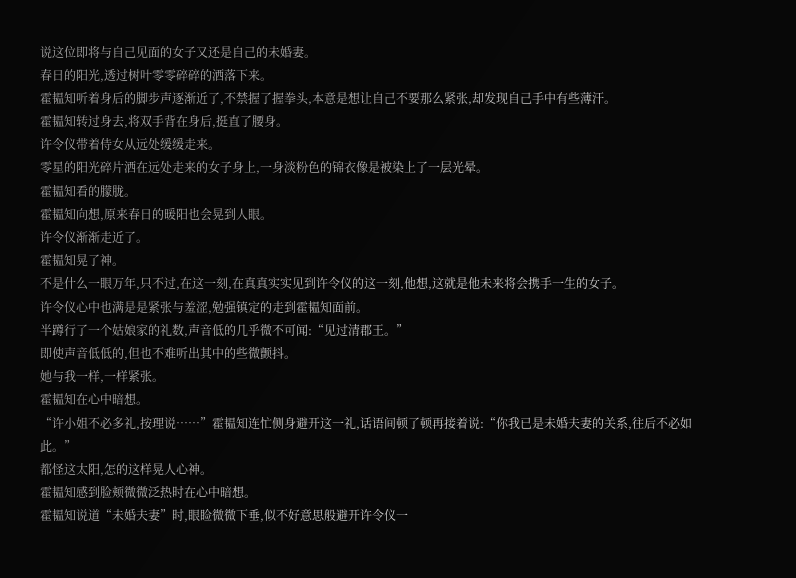说这位即将与自己见面的女子又还是自己的未婚妻。
春日的阳光,透过树叶零零碎碎的洒落下来。
霍韫知听着身后的脚步声逐渐近了,不禁握了握拳头,本意是想让自己不要那么紧张,却发现自己手中有些薄汗。
霍韫知转过身去,将双手背在身后,挺直了腰身。
许令仪带着侍女从远处缓缓走来。
零星的阳光碎片洒在远处走来的女子身上,一身淡粉色的锦衣像是被染上了一层光晕。
霍韫知看的朦胧。
霍韫知向想,原来春日的暖阳也会晃到人眼。
许令仪渐渐走近了。
霍韫知晃了神。
不是什么一眼万年,只不过,在这一刻,在真真实实见到许令仪的这一刻,他想,这就是他未来将会携手一生的女子。
许令仪心中也满是是紧张与羞涩,勉强镇定的走到霍韫知面前。
半蹲行了一个姑娘家的礼数,声音低的几乎微不可闻:“见过清郡王。”
即使声音低低的,但也不难听出其中的些微颤抖。
她与我一样,一样紧张。
霍韫知在心中暗想。
“许小姐不必多礼,按理说……”霍韫知连忙侧身避开这一礼,话语间顿了顿再接着说:“你我已是未婚夫妻的关系,往后不必如此。”
都怪这太阳,怎的这样晃人心神。
霍韫知感到脸颊微微泛热时在心中暗想。
霍韫知说道“未婚夫妻”时,眼睑微微下垂,似不好意思般避开许令仪一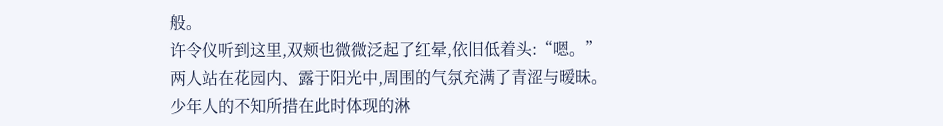般。
许令仪听到这里,双颊也微微泛起了红晕,依旧低着头:“嗯。”
两人站在花园内、露于阳光中,周围的气氛充满了青涩与暧昧。
少年人的不知所措在此时体现的淋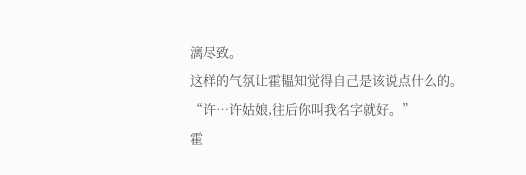漓尽致。
这样的气氛让霍韫知觉得自己是该说点什么的。
“许…许姑娘,往后你叫我名字就好。”
霍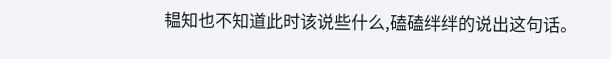韫知也不知道此时该说些什么,磕磕绊绊的说出这句话。